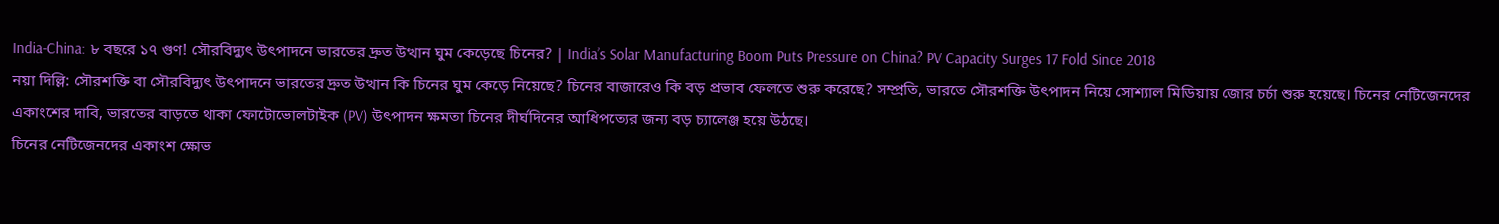India-China: ৮ বছরে ১৭ গুণ! সৌরবিদ্যুৎ উৎপাদনে ভারতের দ্রুত উত্থান ঘুম কেড়েছে চিনের? | India’s Solar Manufacturing Boom Puts Pressure on China? PV Capacity Surges 17 Fold Since 2018
নয়া দিল্লি: সৌরশক্তি বা সৌরবিদ্যুৎ উৎপাদনে ভারতের দ্রুত উত্থান কি চিনের ঘুম কেড়ে নিয়েছে? চিনের বাজারেও কি বড় প্রভাব ফেলতে শুরু করেছে? সম্প্রতি, ভারতে সৌরশক্তি উৎপাদন নিয়ে সোশ্যাল মিডিয়ায় জোর চর্চা শুরু হয়েছে। চিনের নেটিজেনদের একাংশের দাবি, ভারতের বাড়তে থাকা ফোটোভোলটাইক (PV) উৎপাদন ক্ষমতা চিনের দীর্ঘদিনের আধিপত্যের জন্য বড় চ্যালেঞ্জ হয়ে উঠছে।
চিনের নেটিজেনদের একাংশ ক্ষোভ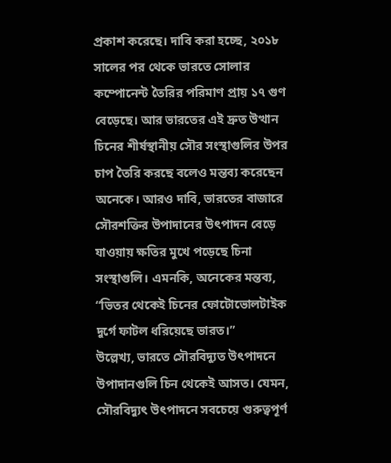প্রকাশ করেছে। দাবি করা হচ্ছে, ২০১৮ সালের পর থেকে ভারতে সোলার কম্পোনেন্ট তৈরির পরিমাণ প্রায় ১৭ গুণ বেড়েছে। আর ভারতের এই দ্রুত উত্থান চিনের শীর্ষস্থানীয় সৌর সংস্থাগুলির উপর চাপ তৈরি করছে বলেও মন্তব্য করেছেন অনেকে। আরও দাবি, ভারতের বাজারে সৌরশক্তির উপাদানের উৎপাদন বেড়ে যাওয়ায় ক্ষতির মুখে পড়েছে চিনা সংস্থাগুলি। এমনকি, অনেকের মন্তব্য, “ভিতর থেকেই চিনের ফোটোভোলটাইক দুর্গে ফাটল ধরিয়েছে ভারত।”
উল্লেখ্য, ভারতে সৌরবিদ্যুত উৎপাদনে উপাদানগুলি চিন থেকেই আসত। যেমন, সৌরবিদ্যুৎ উৎপাদনে সবচেয়ে গুরুত্বপূর্ণ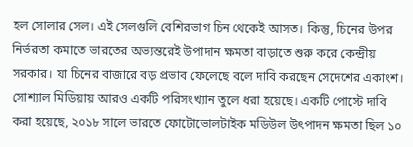হল সোলার সেল। এই সেলগুলি বেশিরভাগ চিন থেকেই আসত। কিন্তু, চিনের উপর নির্ভরতা কমাতে ভারতের অভ্যন্তরেই উপাদান ক্ষমতা বাড়াতে শুরু করে কেন্দ্রীয় সরকার। যা চিনের বাজারে বড় প্রভাব ফেলেছে বলে দাবি করছেন সেদেশের একাংশ।
সোশ্যাল মিডিয়ায় আরও একটি পরিসংখ্যান তুলে ধরা হয়েছে। একটি পোস্টে দাবি করা হয়েছে, ২০১৮ সালে ভারতে ফোটোভোলটাইক মডিউল উৎপাদন ক্ষমতা ছিল ১০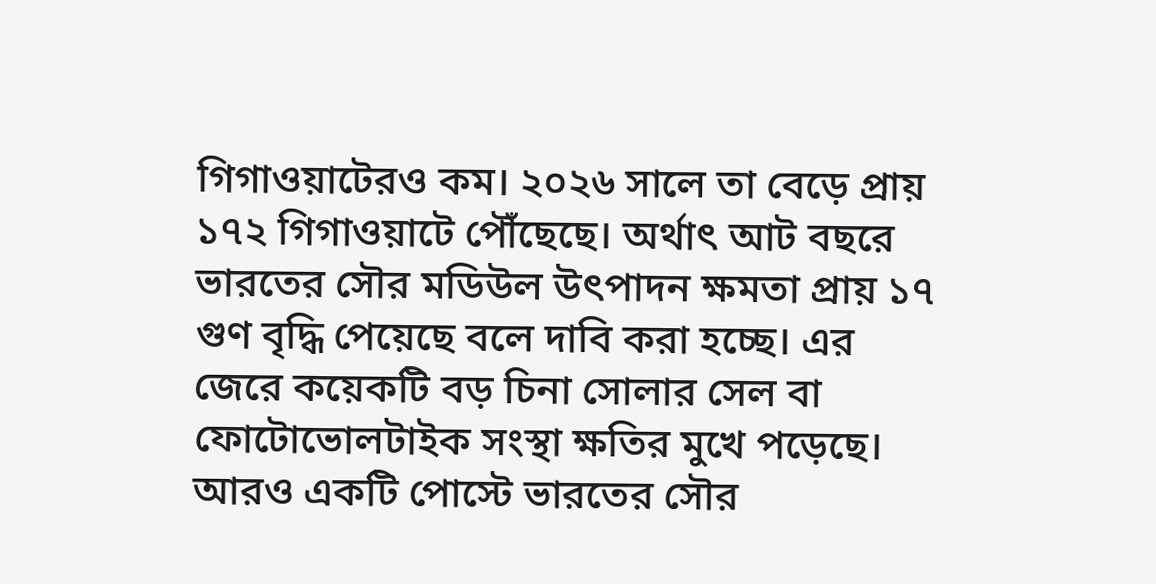গিগাওয়াটেরও কম। ২০২৬ সালে তা বেড়ে প্রায় ১৭২ গিগাওয়াটে পৌঁছেছে। অর্থাৎ আট বছরে ভারতের সৌর মডিউল উৎপাদন ক্ষমতা প্রায় ১৭ গুণ বৃদ্ধি পেয়েছে বলে দাবি করা হচ্ছে। এর জেরে কয়েকটি বড় চিনা সোলার সেল বা ফোটোভোলটাইক সংস্থা ক্ষতির মুখে পড়েছে।
আরও একটি পোস্টে ভারতের সৌর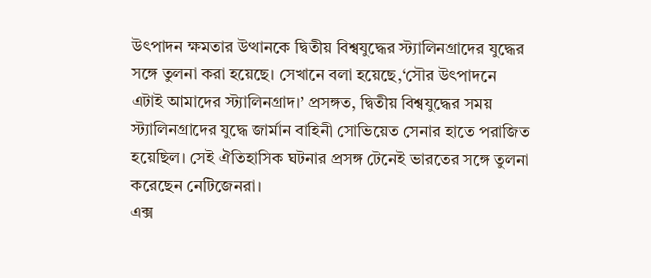উৎপাদন ক্ষমতার উত্থানকে দ্বিতীয় বিশ্বযুদ্ধের স্ট্যালিনগ্রাদের যুদ্ধের সঙ্গে তুলনা করা হয়েছে। সেখানে বলা হয়েছে,‘সৌর উৎপাদনে এটাই আমাদের স্ট্যালিনগ্রাদ।’ প্রসঙ্গত, দ্বিতীয় বিশ্বযুদ্ধের সময় স্ট্যালিনগ্রাদের যুদ্ধে জার্মান বাহিনী সোভিয়েত সেনার হাতে পরাজিত হয়েছিল। সেই ঐতিহাসিক ঘটনার প্রসঙ্গ টেনেই ভারতের সঙ্গে তুলনা করেছেন নেটিজেনরা।
এক্স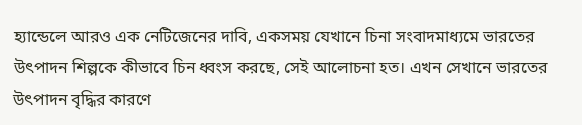হ্যান্ডেলে আরও এক নেটিজেনের দাবি, একসময় যেখানে চিনা সংবাদমাধ্যমে ভারতের উৎপাদন শিল্পকে কীভাবে চিন ধ্বংস করছে, সেই আলোচনা হত। এখন সেখানে ভারতের উৎপাদন বৃদ্ধির কারণে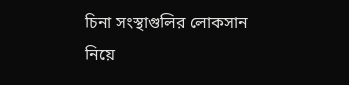চিনা সংস্থাগুলির লোকসান নিয়ে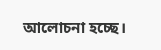আলোচনা হচ্ছে।